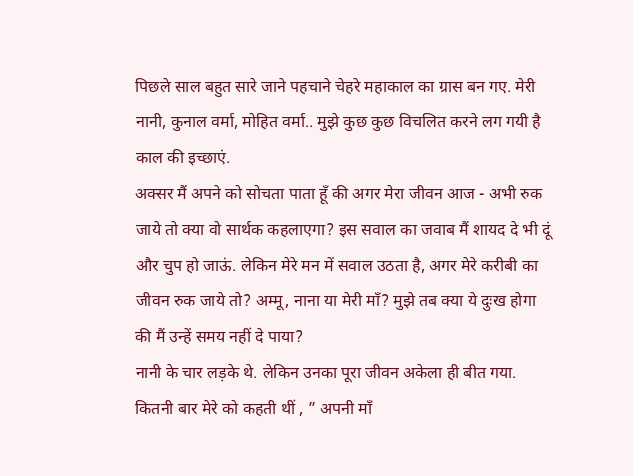पिछले साल बहुत सारे जाने पहचाने चेहरे महाकाल का ग्रास बन गए. मेरी नानी, कुनाल वर्मा, मोहित वर्मा.. मुझे कुछ कुछ विचलित करने लग गयी है काल की इच्छाएं.
अक्सर मैं अपने को सोचता पाता हूँ की अगर मेरा जीवन आज - अभी रुक जाये तो क्या वो सार्थक कहलाएगा? इस सवाल का जवाब मैं शायद दे भी दूं और चुप हो जाऊं. लेकिन मेरे मन में सवाल उठता है, अगर मेरे करीबी का जीवन रुक जाये तो? अम्मू, नाना या मेरी माँ? मुझे तब क्या ये दुःख होगा की मैं उन्हें समय नहीं दे पाया?
नानी के चार लड़के थे. लेकिन उनका पूरा जीवन अकेला ही बीत गया. कितनी बार मेरे को कहती थीं , ” अपनी माँ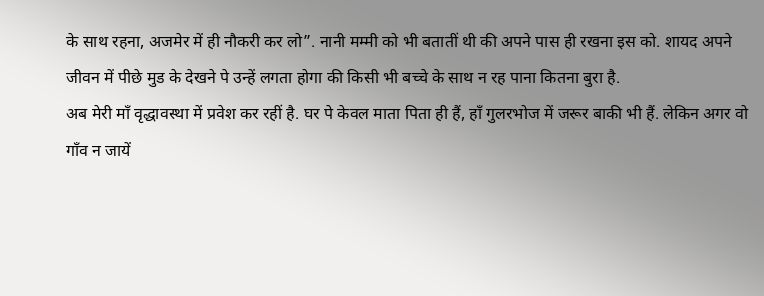के साथ रहना, अजमेर में ही नौकरी कर लो”. नानी मम्मी को भी बतातीं थी की अपने पास ही रखना इस को. शायद अपने जीवन में पीछे मुड के देखने पे उन्हें लगता होगा की किसी भी बच्चे के साथ न रह पाना कितना बुरा है.
अब मेरी माँ वृद्धावस्था में प्रवेश कर रहीं है. घर पे केवल माता पिता ही हैं, हाँ गुलरभोज में जरूर बाकी भी हैं. लेकिन अगर वो गाँव न जायें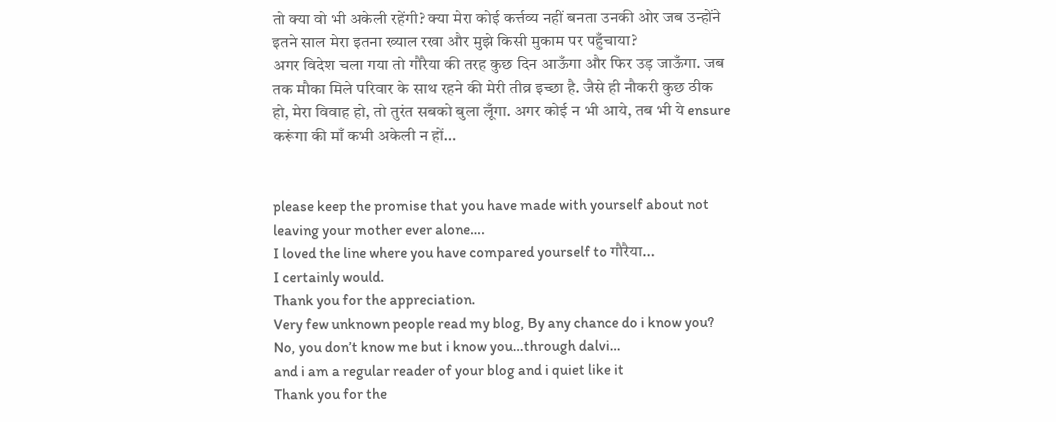तो क्या वो भी अकेली रहेंगी? क्या मेरा कोई कर्त्तव्य नहीं बनता उनकी ओर जब उन्होंने इतने साल मेरा इतना ख्याल रखा और मुझे किसी मुकाम पर पहुँचाया?
अगर विदेश चला गया तो गौरैया की तरह कुछ दिन आऊँगा और फिर उड़ जाऊँगा. जब तक मौका मिले परिवार के साथ रहने की मेरी तीव्र इच्छा है. जैसे ही नौकरी कुछ ठीक हो, मेरा विवाह हो, तो तुरंत सबको बुला लूँगा. अगर कोई न भी आये, तब भी ये ensure करूंगा की माँ कभी अकेली न हों…


please keep the promise that you have made with yourself about not leaving your mother ever alone….
I loved the line where you have compared yourself to गौरैया…
I certainly would.
Thank you for the appreciation.
Very few unknown people read my blog, By any chance do i know you?
No, you don’t know me but i know you…through dalvi…
and i am a regular reader of your blog and i quiet like it
Thank you for the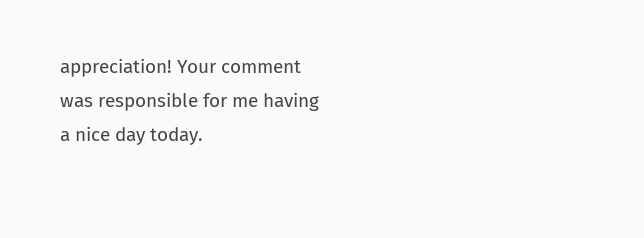appreciation! Your comment was responsible for me having a nice day today.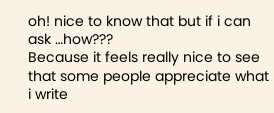oh! nice to know that but if i can ask …how???
Because it feels really nice to see that some people appreciate what i write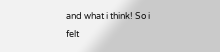and what i think! So i felt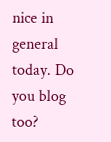nice in general today. Do you blog too?